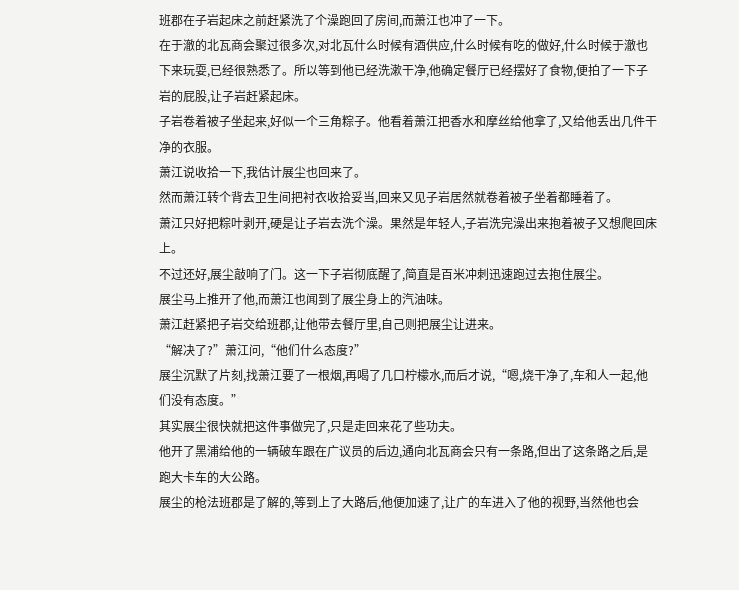班郡在子岩起床之前赶紧洗了个澡跑回了房间,而萧江也冲了一下。
在于澈的北瓦商会聚过很多次,对北瓦什么时候有酒供应,什么时候有吃的做好,什么时候于澈也下来玩耍,已经很熟悉了。所以等到他已经洗漱干净,他确定餐厅已经摆好了食物,便拍了一下子岩的屁股,让子岩赶紧起床。
子岩卷着被子坐起来,好似一个三角粽子。他看着萧江把香水和摩丝给他拿了,又给他丢出几件干净的衣服。
萧江说收拾一下,我估计展尘也回来了。
然而萧江转个背去卫生间把衬衣收拾妥当,回来又见子岩居然就卷着被子坐着都睡着了。
萧江只好把粽叶剥开,硬是让子岩去洗个澡。果然是年轻人,子岩洗完澡出来抱着被子又想爬回床上。
不过还好,展尘敲响了门。这一下子岩彻底醒了,简直是百米冲刺迅速跑过去抱住展尘。
展尘马上推开了他,而萧江也闻到了展尘身上的汽油味。
萧江赶紧把子岩交给班郡,让他带去餐厅里,自己则把展尘让进来。
“解决了?”萧江问,“他们什么态度?”
展尘沉默了片刻,找萧江要了一根烟,再喝了几口柠檬水,而后才说,“嗯,烧干净了,车和人一起,他们没有态度。”
其实展尘很快就把这件事做完了,只是走回来花了些功夫。
他开了黑浦给他的一辆破车跟在广议员的后边,通向北瓦商会只有一条路,但出了这条路之后,是跑大卡车的大公路。
展尘的枪法班郡是了解的,等到上了大路后,他便加速了,让广的车进入了他的视野,当然他也会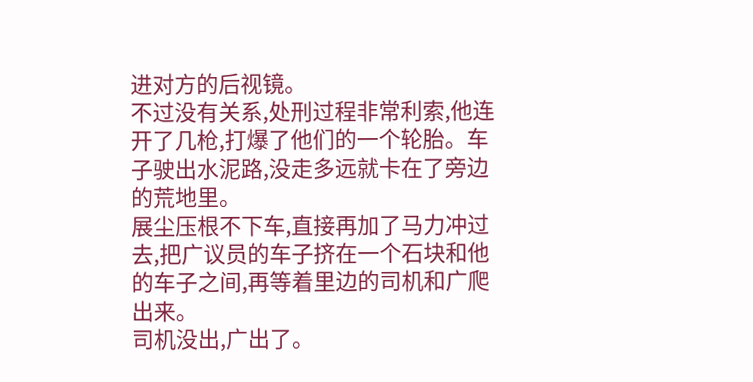进对方的后视镜。
不过没有关系,处刑过程非常利索,他连开了几枪,打爆了他们的一个轮胎。车子驶出水泥路,没走多远就卡在了旁边的荒地里。
展尘压根不下车,直接再加了马力冲过去,把广议员的车子挤在一个石块和他的车子之间,再等着里边的司机和广爬出来。
司机没出,广出了。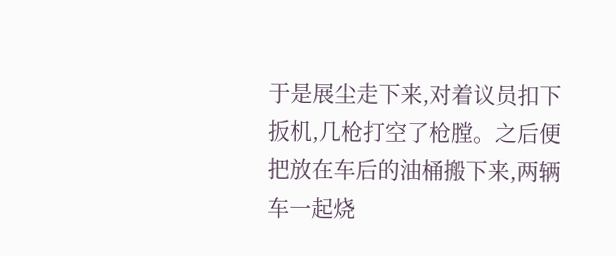于是展尘走下来,对着议员扣下扳机,几枪打空了枪膛。之后便把放在车后的油桶搬下来,两辆车一起烧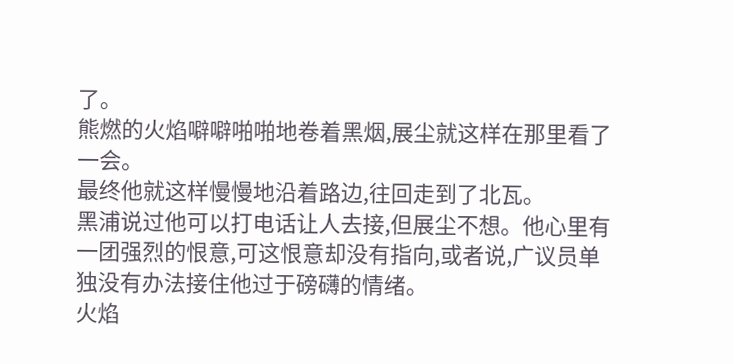了。
熊燃的火焰噼噼啪啪地卷着黑烟,展尘就这样在那里看了一会。
最终他就这样慢慢地沿着路边,往回走到了北瓦。
黑浦说过他可以打电话让人去接,但展尘不想。他心里有一团强烈的恨意,可这恨意却没有指向,或者说,广议员单独没有办法接住他过于磅礴的情绪。
火焰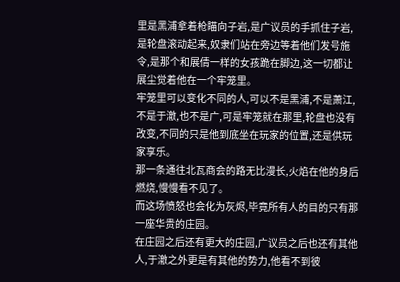里是黑浦拿着枪瞄向子岩,是广议员的手抓住子岩,是轮盘滚动起来,奴隶们站在旁边等着他们发号施令,是那个和展倩一样的女孩跪在脚边,这一切都让展尘觉着他在一个牢笼里。
牢笼里可以变化不同的人,可以不是黑浦,不是萧江,不是于澈,也不是广,可是牢笼就在那里,轮盘也没有改变,不同的只是他到底坐在玩家的位置,还是供玩家享乐。
那一条通往北瓦商会的路无比漫长,火焰在他的身后燃烧,慢慢看不见了。
而这场愤怒也会化为灰烬,毕竟所有人的目的只有那一座华贵的庄园。
在庄园之后还有更大的庄园,广议员之后也还有其他人,于澈之外更是有其他的势力,他看不到彼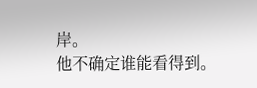岸。
他不确定谁能看得到。